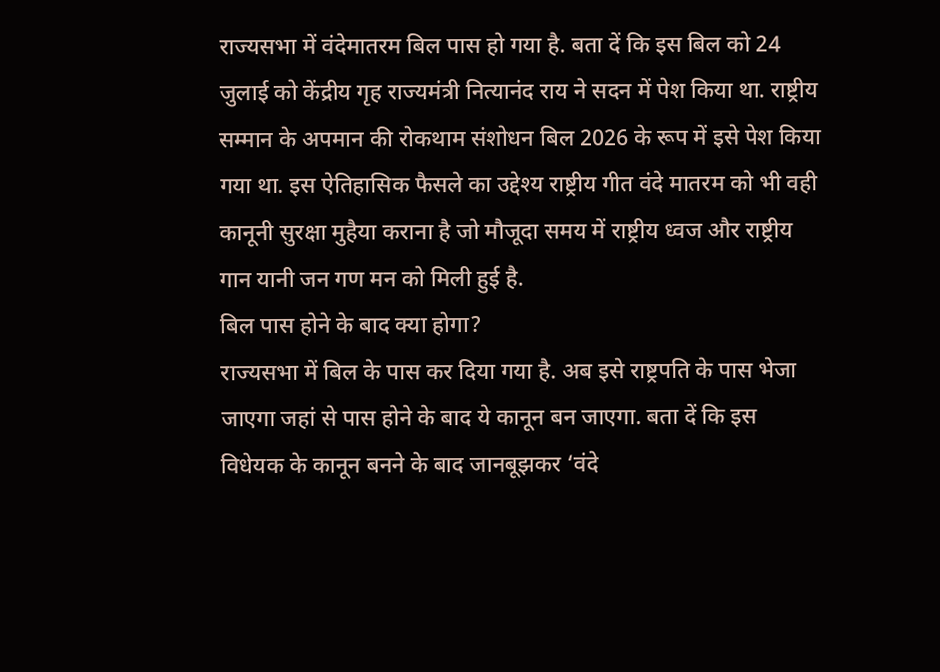राज्यसभा में वंदेमातरम बिल पास हो गया है. बता दें कि इस बिल को 24 जुलाई को केंद्रीय गृह राज्यमंत्री नित्यानंद राय ने सदन में पेश किया था. राष्ट्रीय सम्मान के अपमान की रोकथाम संशोधन बिल 2026 के रूप में इसे पेश किया गया था. इस ऐतिहासिक फैसले का उद्देश्य राष्ट्रीय गीत वंदे मातरम को भी वही कानूनी सुरक्षा मुहैया कराना है जो मौजूदा समय में राष्ट्रीय ध्वज और राष्ट्रीय गान यानी जन गण मन को मिली हुई है.
बिल पास होने के बाद क्या होगा?
राज्यसभा में बिल के पास कर दिया गया है. अब इसे राष्ट्रपति के पास भेजा जाएगा जहां से पास होने के बाद ये कानून बन जाएगा. बता दें कि इस विधेयक के कानून बनने के बाद जानबूझकर ‘वंदे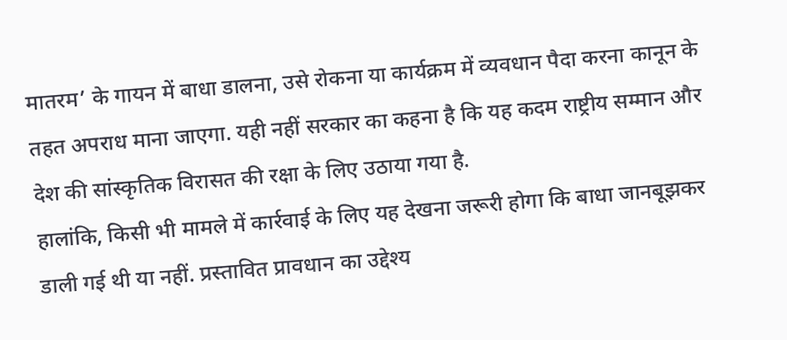मातरम’ के गायन में बाधा डालना, उसे रोकना या कार्यक्रम में व्यवधान पैदा करना कानून के तहत अपराध माना जाएगा. यही नहीं सरकार का कहना है कि यह कदम राष्ट्रीय सम्मान और देश की सांस्कृतिक विरासत की रक्षा के लिए उठाया गया है.
हालांकि, किसी भी मामले में कार्रवाई के लिए यह देखना जरूरी होगा कि बाधा जानबूझकर डाली गई थी या नहीं. प्रस्तावित प्रावधान का उद्देश्य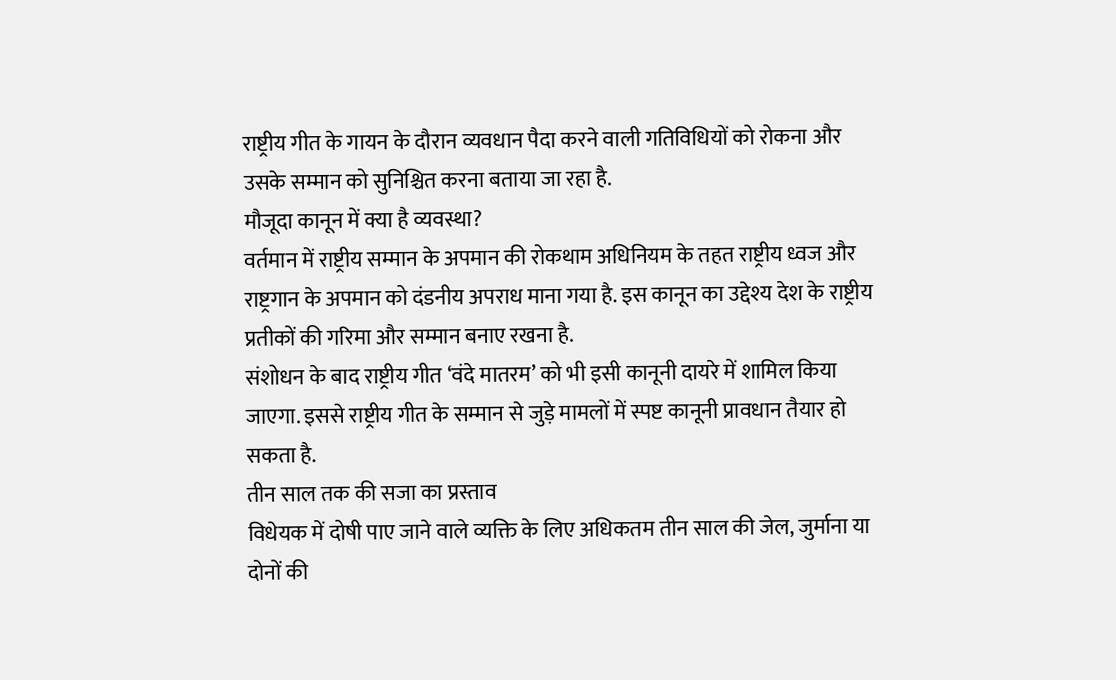राष्ट्रीय गीत के गायन के दौरान व्यवधान पैदा करने वाली गतिविधियों को रोकना और उसके सम्मान को सुनिश्चित करना बताया जा रहा है.
मौजूदा कानून में क्या है व्यवस्था?
वर्तमान में राष्ट्रीय सम्मान के अपमान की रोकथाम अधिनियम के तहत राष्ट्रीय ध्वज और राष्ट्रगान के अपमान को दंडनीय अपराध माना गया है. इस कानून का उद्देश्य देश के राष्ट्रीय प्रतीकों की गरिमा और सम्मान बनाए रखना है.
संशोधन के बाद राष्ट्रीय गीत ‘वंदे मातरम’ को भी इसी कानूनी दायरे में शामिल किया जाएगा. इससे राष्ट्रीय गीत के सम्मान से जुड़े मामलों में स्पष्ट कानूनी प्रावधान तैयार हो सकता है.
तीन साल तक की सजा का प्रस्ताव
विधेयक में दोषी पाए जाने वाले व्यक्ति के लिए अधिकतम तीन साल की जेल, जुर्माना या दोनों की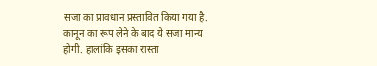सजा का प्रावधान प्रस्तावित किया गया है. कानून का रूप लेने के बाद ये सजा मान्य होगी. हालांकि इसका रास्ता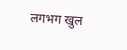लगभग खुल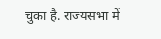चुका है. राज्यसभा में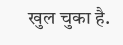खुल चुका है.